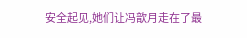安全起见,她们让冯歆月走在了最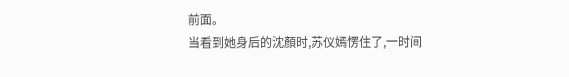前面。
当看到她身后的沈顏时,苏仪嫣愣住了,一时间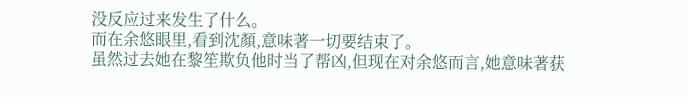没反应过来发生了什么。
而在余悠眼里,看到沈顏,意味著一切要结束了。
虽然过去她在黎笙欺负他时当了帮凶,但现在对余悠而言,她意味著获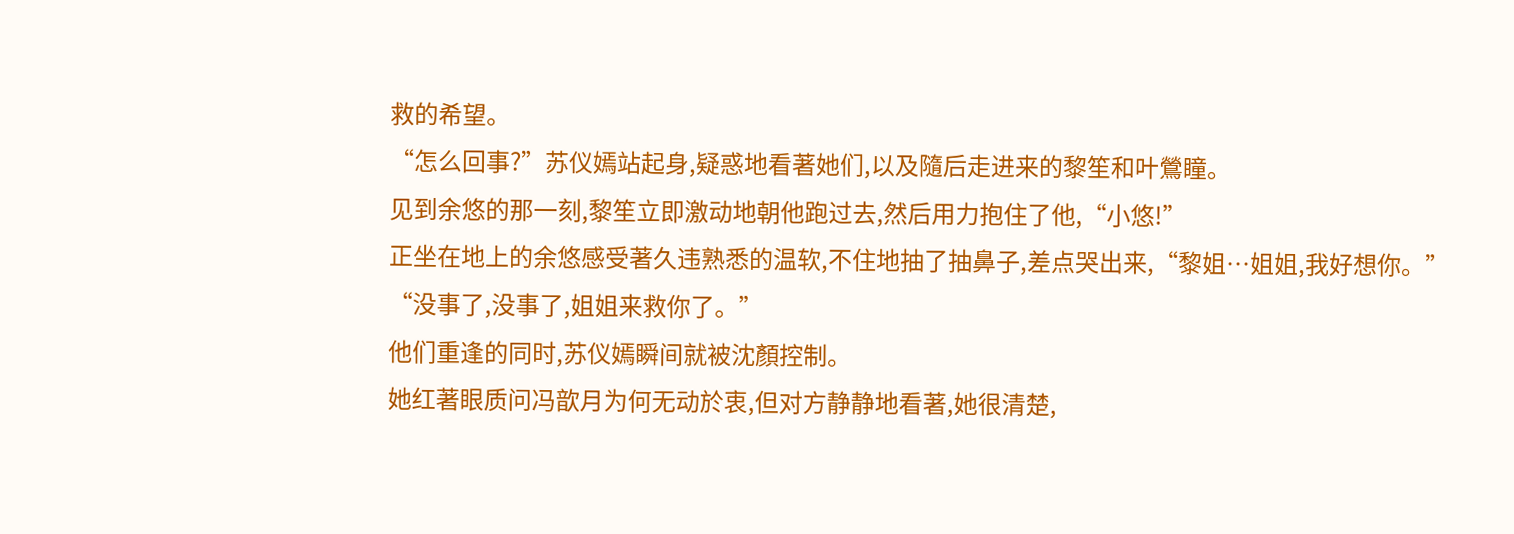救的希望。
“怎么回事?”苏仪嫣站起身,疑惑地看著她们,以及隨后走进来的黎笙和叶鶯瞳。
见到余悠的那一刻,黎笙立即激动地朝他跑过去,然后用力抱住了他,“小悠!”
正坐在地上的余悠感受著久违熟悉的温软,不住地抽了抽鼻子,差点哭出来,“黎姐…姐姐,我好想你。”
“没事了,没事了,姐姐来救你了。”
他们重逢的同时,苏仪嫣瞬间就被沈顏控制。
她红著眼质问冯歆月为何无动於衷,但对方静静地看著,她很清楚,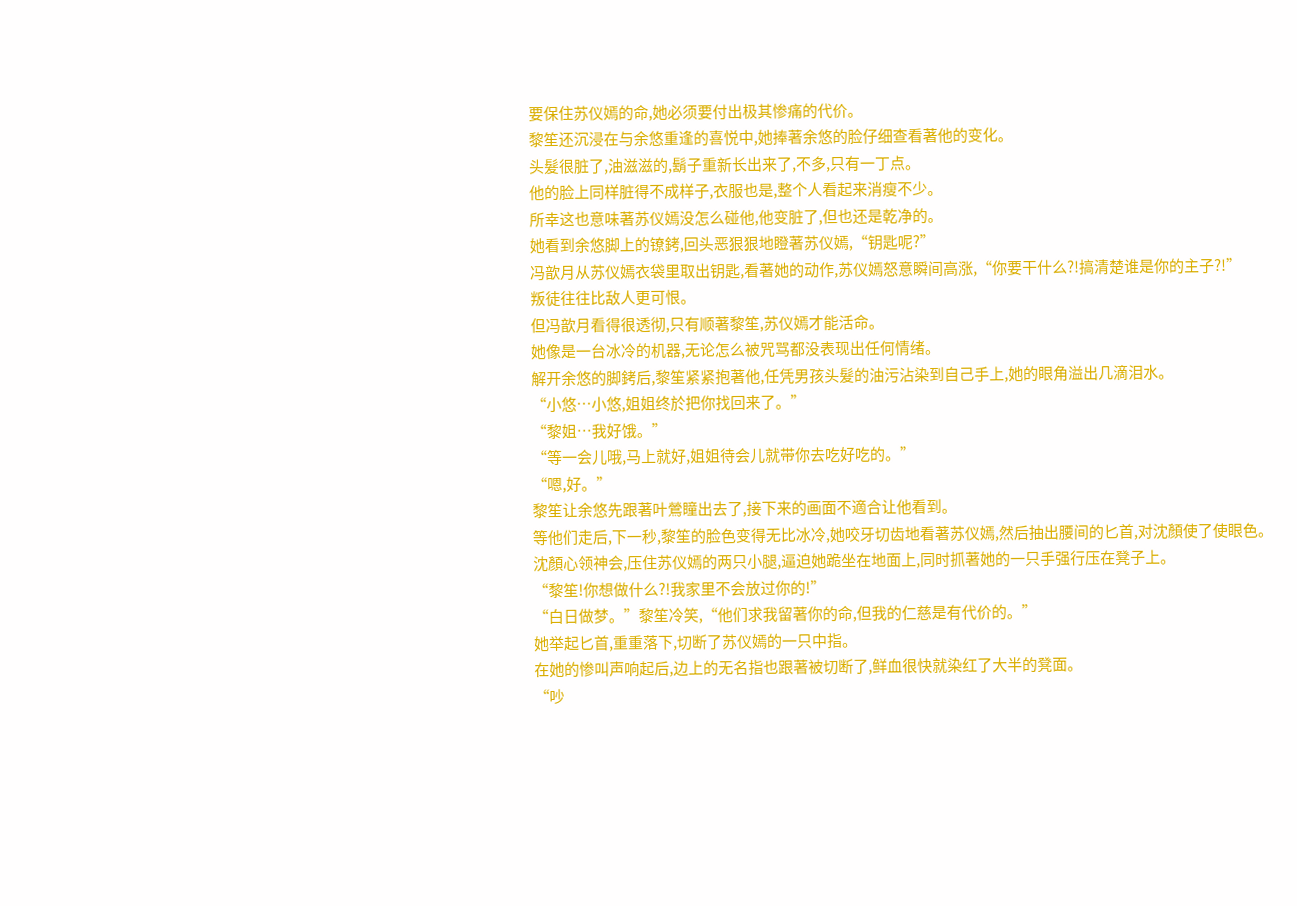要保住苏仪嫣的命,她必须要付出极其惨痛的代价。
黎笙还沉浸在与余悠重逢的喜悦中,她捧著余悠的脸仔细查看著他的变化。
头髮很脏了,油滋滋的,鬍子重新长出来了,不多,只有一丁点。
他的脸上同样脏得不成样子,衣服也是,整个人看起来消瘦不少。
所幸这也意味著苏仪嫣没怎么碰他,他变脏了,但也还是乾净的。
她看到余悠脚上的镣銬,回头恶狠狠地瞪著苏仪嫣,“钥匙呢?”
冯歆月从苏仪嫣衣袋里取出钥匙,看著她的动作,苏仪嫣怒意瞬间高涨,“你要干什么?!搞清楚谁是你的主子?!”
叛徒往往比敌人更可恨。
但冯歆月看得很透彻,只有顺著黎笙,苏仪嫣才能活命。
她像是一台冰冷的机器,无论怎么被咒骂都没表现出任何情绪。
解开余悠的脚銬后,黎笙紧紧抱著他,任凭男孩头髮的油污沾染到自己手上,她的眼角溢出几滴泪水。
“小悠…小悠,姐姐终於把你找回来了。”
“黎姐…我好饿。”
“等一会儿哦,马上就好,姐姐待会儿就带你去吃好吃的。”
“嗯,好。”
黎笙让余悠先跟著叶鶯瞳出去了,接下来的画面不適合让他看到。
等他们走后,下一秒,黎笙的脸色变得无比冰冷,她咬牙切齿地看著苏仪嫣,然后抽出腰间的匕首,对沈顏使了使眼色。
沈顏心领神会,压住苏仪嫣的两只小腿,逼迫她跪坐在地面上,同时抓著她的一只手强行压在凳子上。
“黎笙!你想做什么?!我家里不会放过你的!”
“白日做梦。”黎笙冷笑,“他们求我留著你的命,但我的仁慈是有代价的。”
她举起匕首,重重落下,切断了苏仪嫣的一只中指。
在她的惨叫声响起后,边上的无名指也跟著被切断了,鲜血很快就染红了大半的凳面。
“吵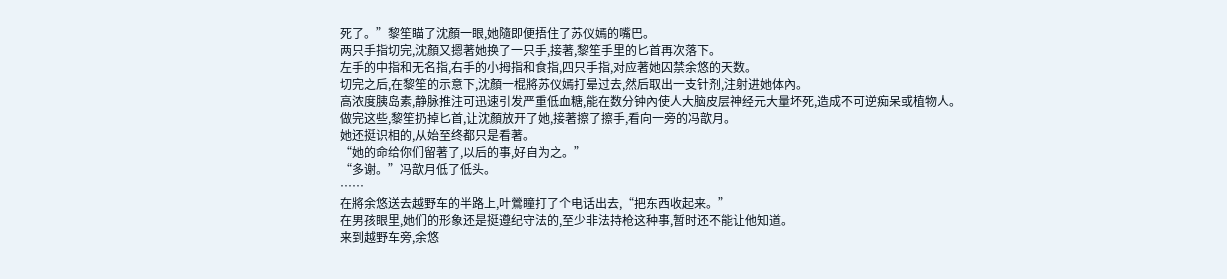死了。”黎笙瞄了沈顏一眼,她隨即便捂住了苏仪嫣的嘴巴。
两只手指切完,沈顏又摁著她换了一只手,接著,黎笙手里的匕首再次落下。
左手的中指和无名指,右手的小拇指和食指,四只手指,对应著她囚禁余悠的天数。
切完之后,在黎笙的示意下,沈顏一棍將苏仪嫣打晕过去,然后取出一支针剂,注射进她体內。
高浓度胰岛素,静脉推注可迅速引发严重低血糖,能在数分钟內使人大脑皮层神经元大量坏死,造成不可逆痴呆或植物人。
做完这些,黎笙扔掉匕首,让沈顏放开了她,接著擦了擦手,看向一旁的冯歆月。
她还挺识相的,从始至终都只是看著。
“她的命给你们留著了,以后的事,好自为之。”
“多谢。”冯歆月低了低头。
……
在將余悠送去越野车的半路上,叶鶯瞳打了个电话出去,“把东西收起来。”
在男孩眼里,她们的形象还是挺遵纪守法的,至少非法持枪这种事,暂时还不能让他知道。
来到越野车旁,余悠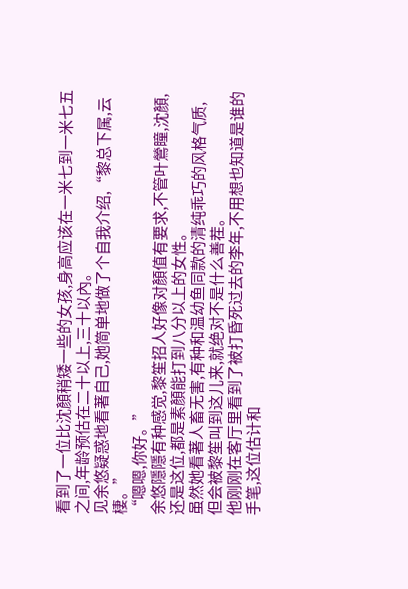看到了一位比沈顏稍矮一些的女孩,身高应该在一米七到一米七五之间,年龄预估在二十以上,三十以內。
见余悠疑惑地看著自己,她简单地做了个自我介绍,“黎总下属,云棲。”
“嗯嗯,你好。”
余悠隱隱有种感觉,黎笙招人好像对顏值有要求,不管叶鶯瞳,沈顏,还是这位,都是素顏能打到八分以上的女性。
虽然她看著人畜无害,有种和温幼鱼同款的清纯乖巧的风格气质,但会被黎笙叫到这儿来,就绝对不是什么善茬。
他刚刚在客厅里看到了被打昏死过去的李年,不用想也知道是谁的手笔,这位估计和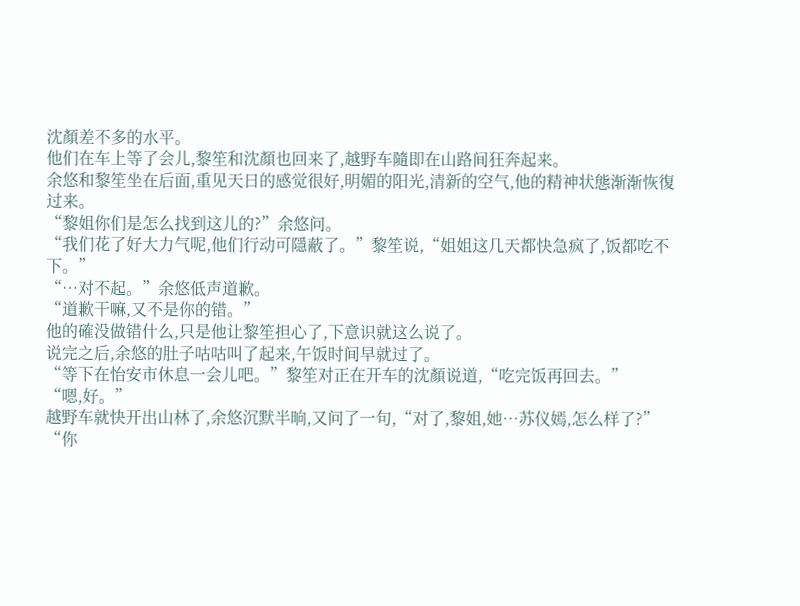沈顏差不多的水平。
他们在车上等了会儿,黎笙和沈顏也回来了,越野车隨即在山路间狂奔起来。
余悠和黎笙坐在后面,重见天日的感觉很好,明媚的阳光,清新的空气,他的精神状態渐渐恢復过来。
“黎姐你们是怎么找到这儿的?”余悠问。
“我们花了好大力气呢,他们行动可隱蔽了。”黎笙说,“姐姐这几天都快急疯了,饭都吃不下。”
“…对不起。”余悠低声道歉。
“道歉干嘛,又不是你的错。”
他的確没做错什么,只是他让黎笙担心了,下意识就这么说了。
说完之后,余悠的肚子咕咕叫了起来,午饭时间早就过了。
“等下在怡安市休息一会儿吧。”黎笙对正在开车的沈顏说道,“吃完饭再回去。”
“嗯,好。”
越野车就快开出山林了,余悠沉默半晌,又问了一句,“对了,黎姐,她…苏仪嫣,怎么样了?”
“你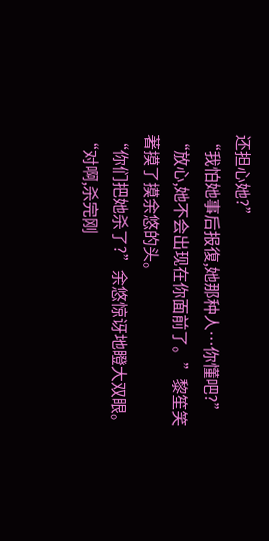还担心她?”
“我怕她事后报復,她那种人…你懂吧?”
“放心,她不会出现在你面前了。”黎笙笑著摸了摸余悠的头。
“你们把她杀了?”余悠惊讶地瞪大双眼。
“对啊,杀完刚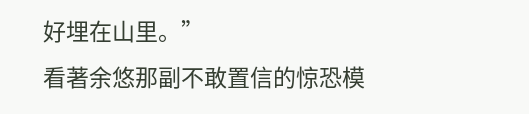好埋在山里。”
看著余悠那副不敢置信的惊恐模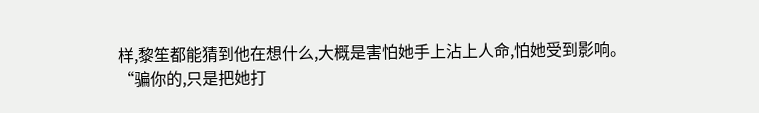样,黎笙都能猜到他在想什么,大概是害怕她手上沾上人命,怕她受到影响。
“骗你的,只是把她打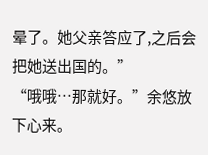晕了。她父亲答应了,之后会把她送出国的。”
“哦哦…那就好。”余悠放下心来。